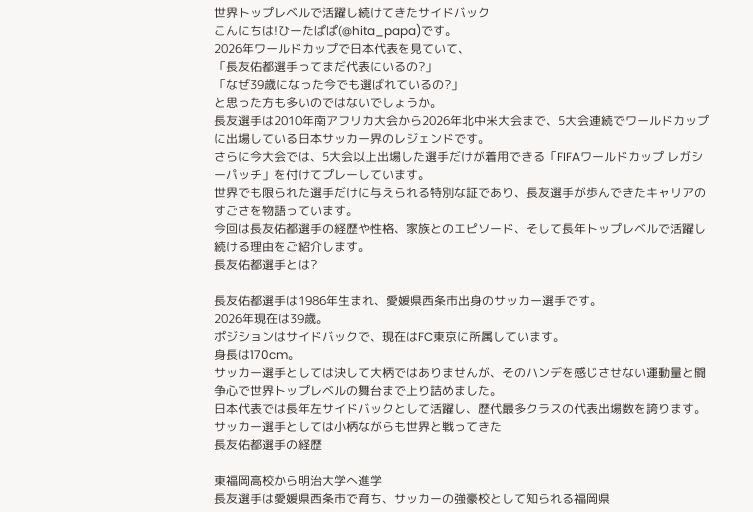世界トップレベルで活躍し続けてきたサイドバック
こんにちは!ひーたぱぱ(@hita_papa)です。
2026年ワールドカップで日本代表を見ていて、
「長友佑都選手ってまだ代表にいるの?」
「なぜ39歳になった今でも選ばれているの?」
と思った方も多いのではないでしょうか。
長友選手は2010年南アフリカ大会から2026年北中米大会まで、5大会連続でワールドカップに出場している日本サッカー界のレジェンドです。
さらに今大会では、5大会以上出場した選手だけが着用できる「FIFAワールドカップ レガシーパッチ」を付けてプレーしています。
世界でも限られた選手だけに与えられる特別な証であり、長友選手が歩んできたキャリアのすごさを物語っています。
今回は長友佑都選手の経歴や性格、家族とのエピソード、そして長年トップレベルで活躍し続ける理由をご紹介します。
長友佑都選手とは?

長友佑都選手は1986年生まれ、愛媛県西条市出身のサッカー選手です。
2026年現在は39歳。
ポジションはサイドバックで、現在はFC東京に所属しています。
身長は170cm。
サッカー選手としては決して大柄ではありませんが、そのハンデを感じさせない運動量と闘争心で世界トップレベルの舞台まで上り詰めました。
日本代表では長年左サイドバックとして活躍し、歴代最多クラスの代表出場数を誇ります。
サッカー選手としては小柄ながらも世界と戦ってきた
長友佑都選手の経歴

東福岡高校から明治大学へ進学
長友選手は愛媛県西条市で育ち、サッカーの強豪校として知られる福岡県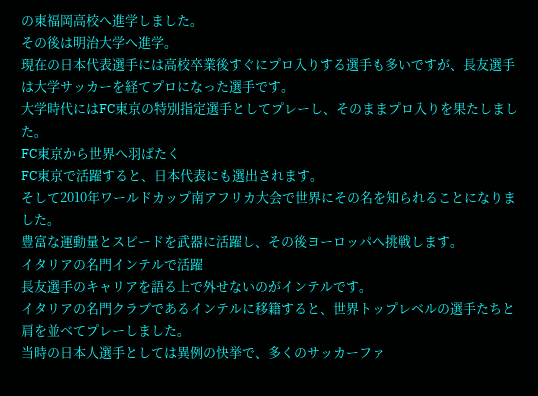の東福岡高校へ進学しました。
その後は明治大学へ進学。
現在の日本代表選手には高校卒業後すぐにプロ入りする選手も多いですが、長友選手は大学サッカーを経てプロになった選手です。
大学時代にはFC東京の特別指定選手としてプレーし、そのままプロ入りを果たしました。
FC東京から世界へ羽ばたく
FC東京で活躍すると、日本代表にも選出されます。
そして2010年ワールドカップ南アフリカ大会で世界にその名を知られることになりました。
豊富な運動量とスピードを武器に活躍し、その後ヨーロッパへ挑戦します。
イタリアの名門インテルで活躍
長友選手のキャリアを語る上で外せないのがインテルです。
イタリアの名門クラブであるインテルに移籍すると、世界トップレベルの選手たちと肩を並べてプレーしました。
当時の日本人選手としては異例の快挙で、多くのサッカーファ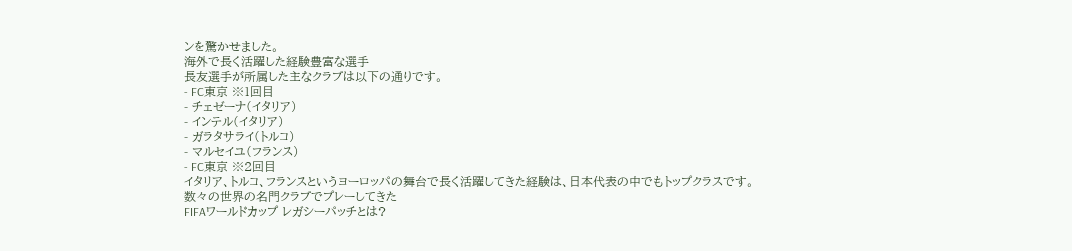ンを驚かせました。
海外で長く活躍した経験豊富な選手
長友選手が所属した主なクラブは以下の通りです。
- FC東京 ※1回目
- チェゼーナ(イタリア)
- インテル(イタリア)
- ガラタサライ(トルコ)
- マルセイユ(フランス)
- FC東京 ※2回目
イタリア、トルコ、フランスというヨーロッパの舞台で長く活躍してきた経験は、日本代表の中でもトップクラスです。
数々の世界の名門クラブでプレーしてきた
FIFAワールドカップ レガシーパッチとは?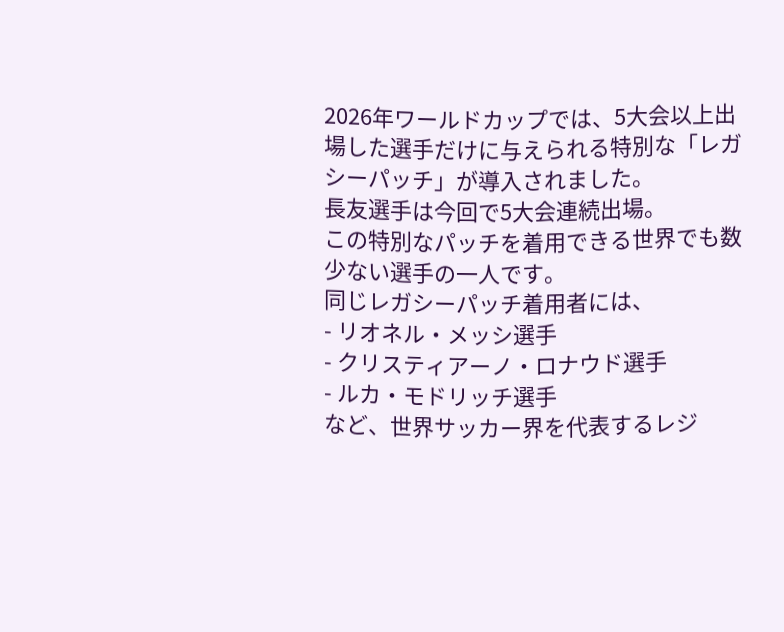2026年ワールドカップでは、5大会以上出場した選手だけに与えられる特別な「レガシーパッチ」が導入されました。
長友選手は今回で5大会連続出場。
この特別なパッチを着用できる世界でも数少ない選手の一人です。
同じレガシーパッチ着用者には、
- リオネル・メッシ選手
- クリスティアーノ・ロナウド選手
- ルカ・モドリッチ選手
など、世界サッカー界を代表するレジ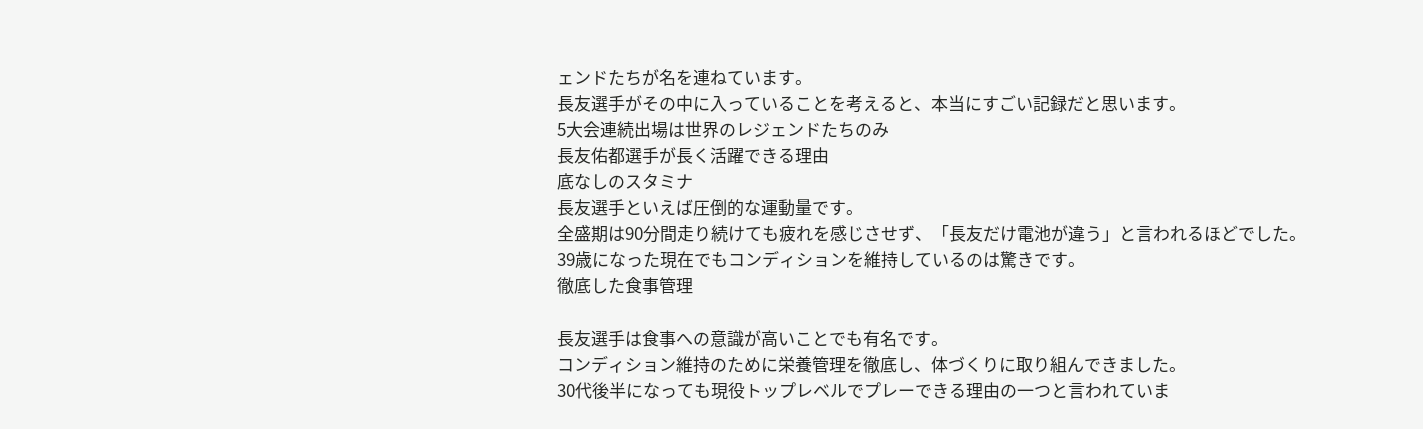ェンドたちが名を連ねています。
長友選手がその中に入っていることを考えると、本当にすごい記録だと思います。
5大会連続出場は世界のレジェンドたちのみ
長友佑都選手が長く活躍できる理由
底なしのスタミナ
長友選手といえば圧倒的な運動量です。
全盛期は90分間走り続けても疲れを感じさせず、「長友だけ電池が違う」と言われるほどでした。
39歳になった現在でもコンディションを維持しているのは驚きです。
徹底した食事管理

長友選手は食事への意識が高いことでも有名です。
コンディション維持のために栄養管理を徹底し、体づくりに取り組んできました。
30代後半になっても現役トップレベルでプレーできる理由の一つと言われていま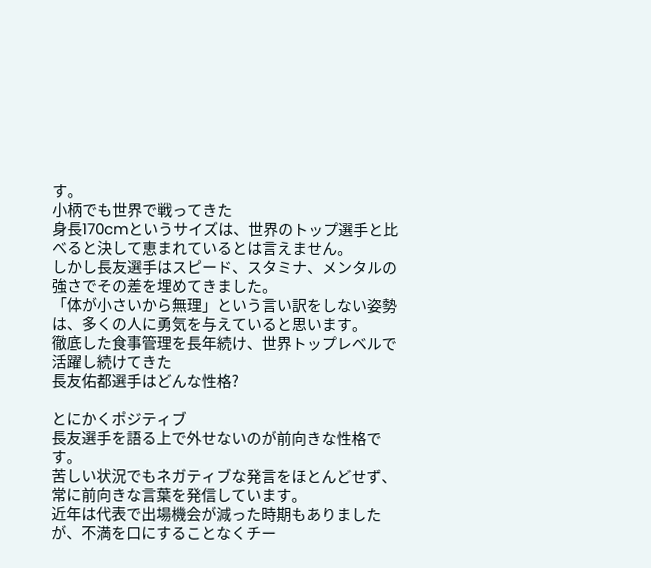す。
小柄でも世界で戦ってきた
身長170cmというサイズは、世界のトップ選手と比べると決して恵まれているとは言えません。
しかし長友選手はスピード、スタミナ、メンタルの強さでその差を埋めてきました。
「体が小さいから無理」という言い訳をしない姿勢は、多くの人に勇気を与えていると思います。
徹底した食事管理を長年続け、世界トップレベルで活躍し続けてきた
長友佑都選手はどんな性格?

とにかくポジティブ
長友選手を語る上で外せないのが前向きな性格です。
苦しい状況でもネガティブな発言をほとんどせず、常に前向きな言葉を発信しています。
近年は代表で出場機会が減った時期もありましたが、不満を口にすることなくチー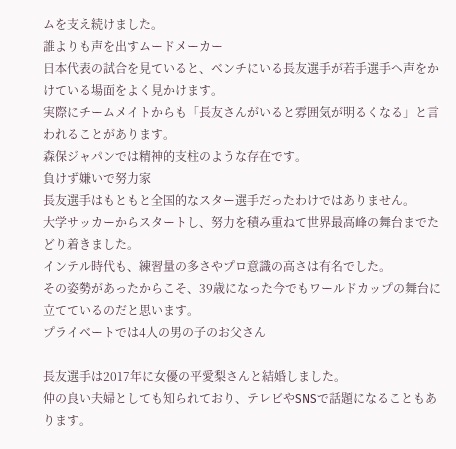ムを支え続けました。
誰よりも声を出すムードメーカー
日本代表の試合を見ていると、ベンチにいる長友選手が若手選手へ声をかけている場面をよく見かけます。
実際にチームメイトからも「長友さんがいると雰囲気が明るくなる」と言われることがあります。
森保ジャパンでは精神的支柱のような存在です。
負けず嫌いで努力家
長友選手はもともと全国的なスター選手だったわけではありません。
大学サッカーからスタートし、努力を積み重ねて世界最高峰の舞台までたどり着きました。
インテル時代も、練習量の多さやプロ意識の高さは有名でした。
その姿勢があったからこそ、39歳になった今でもワールドカップの舞台に立てているのだと思います。
プライベートでは4人の男の子のお父さん

長友選手は2017年に女優の平愛梨さんと結婚しました。
仲の良い夫婦としても知られており、テレビやSNSで話題になることもあります。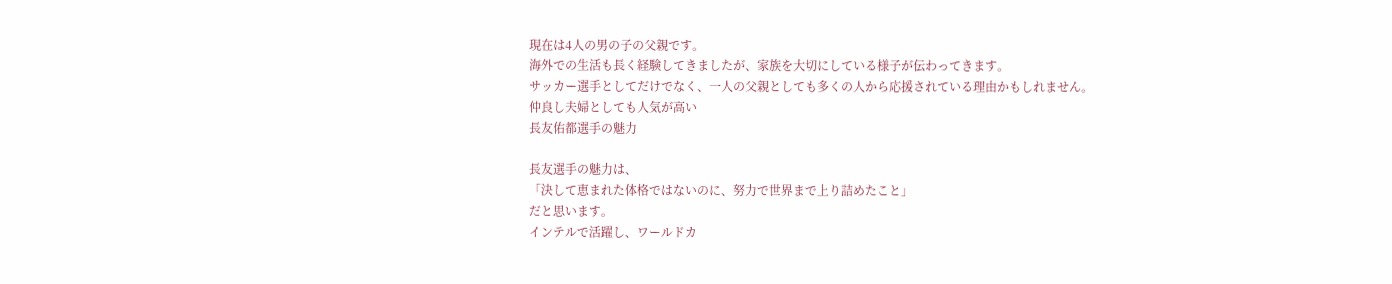現在は4人の男の子の父親です。
海外での生活も長く経験してきましたが、家族を大切にしている様子が伝わってきます。
サッカー選手としてだけでなく、一人の父親としても多くの人から応援されている理由かもしれません。
仲良し夫婦としても人気が高い
長友佑都選手の魅力

長友選手の魅力は、
「決して恵まれた体格ではないのに、努力で世界まで上り詰めたこと」
だと思います。
インテルで活躍し、ワールドカ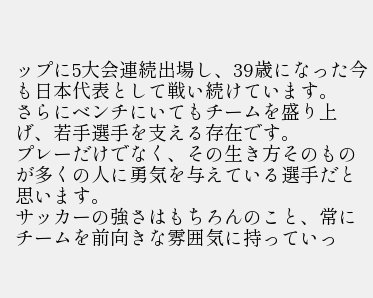ップに5大会連続出場し、39歳になった今も日本代表として戦い続けています。
さらにベンチにいてもチームを盛り上げ、若手選手を支える存在です。
プレーだけでなく、その生き方そのものが多くの人に勇気を与えている選手だと思います。
サッカーの強さはもちろんのこと、常にチームを前向きな雰囲気に持っていっ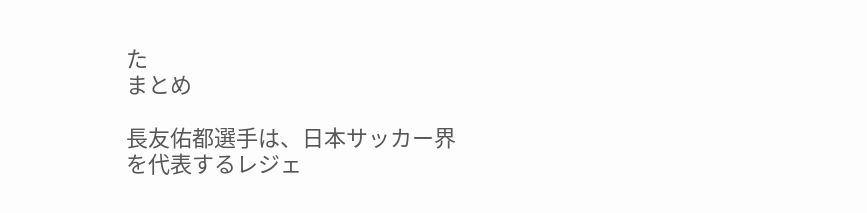た
まとめ

長友佑都選手は、日本サッカー界を代表するレジェ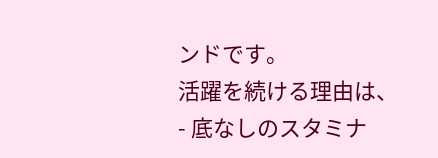ンドです。
活躍を続ける理由は、
- 底なしのスタミナ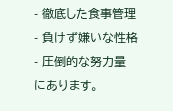- 徹底した食事管理
- 負けず嫌いな性格
- 圧倒的な努力量
にあります。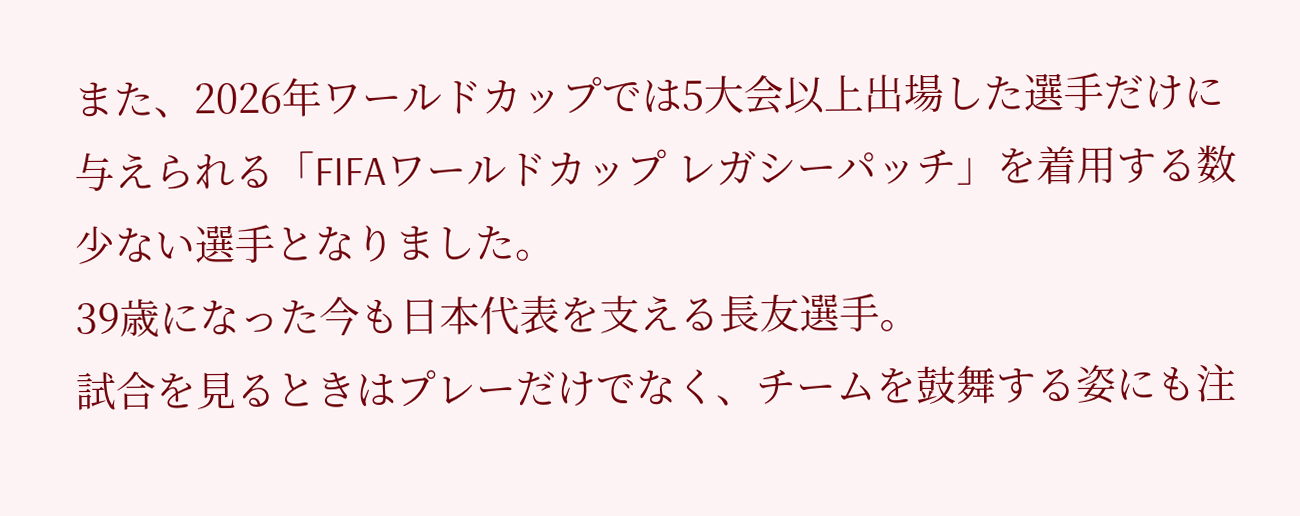また、2026年ワールドカップでは5大会以上出場した選手だけに与えられる「FIFAワールドカップ レガシーパッチ」を着用する数少ない選手となりました。
39歳になった今も日本代表を支える長友選手。
試合を見るときはプレーだけでなく、チームを鼓舞する姿にも注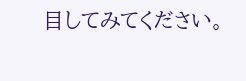目してみてください。